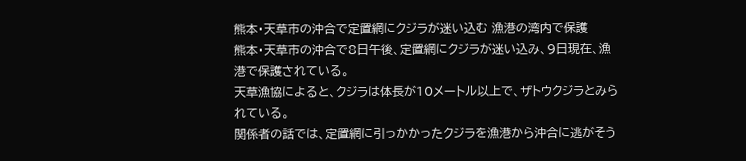熊本・天草市の沖合で定置網にクジラが迷い込む 漁港の湾内で保護
熊本・天草市の沖合で8日午後、定置網にクジラが迷い込み、9日現在、漁港で保護されている。
天草漁協によると、クジラは体長が10メートル以上で、ザトウクジラとみられている。
関係者の話では、定置網に引っかかったクジラを漁港から沖合に逃がそう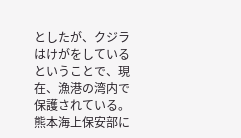としたが、クジラはけがをしているということで、現在、漁港の湾内で保護されている。
熊本海上保安部に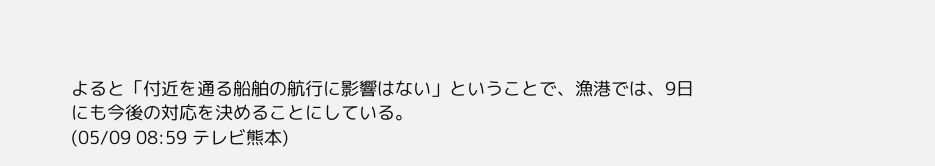よると「付近を通る船舶の航行に影響はない」ということで、漁港では、9日にも今後の対応を決めることにしている。
(05/09 08:59 テレビ熊本)